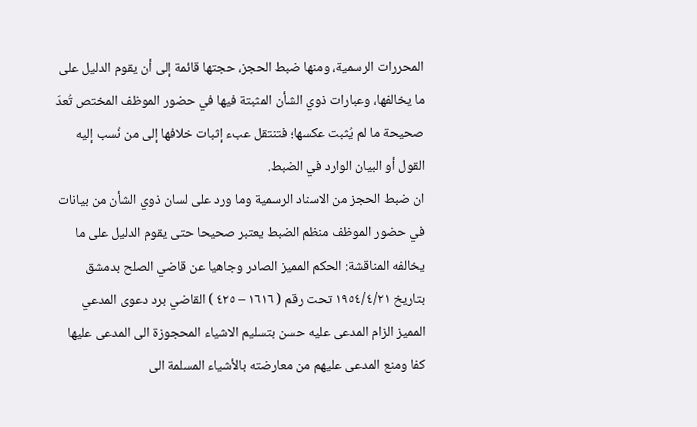المحررات الرسمية، ومنها ضبط الحجز، حجتها قائمة إلى أن يقوم الدليل على ما يخالفها، وعبارات ذوي الشأن المثبتة فيها في حضور الموظف المختص تُعدّ صحيحة ما لم يُثبت عكسها؛ فتنتقل عبء إثبات خلافها إلى من نُسب إليه القول أو البيان الوارد في الضبط.
ان ضبط الحجز من الاسناد الرسمية وما ورد على لسان ذوي الشأن من بيانات في حضور الموظف منظم الضبط يعتبر صحيحا حتى يقوم الدليل على ما يخالفه المناقشة: الحكم المميز الصادر وجاهيا عن قاضي الصلح بدمشق بتاريخ ١٩٥٤/٤/٢١ تحت رقم ( ١٦١٦ – ٤٢٥ ) القاضي برد دعوى المدعي المميز الزام المدعى عليه حسن بتسليم الاشياء المحجوزة الى المدعى عليها كفا ومنع المدعى عليهم من معارضته بالأشياء المسلمة الى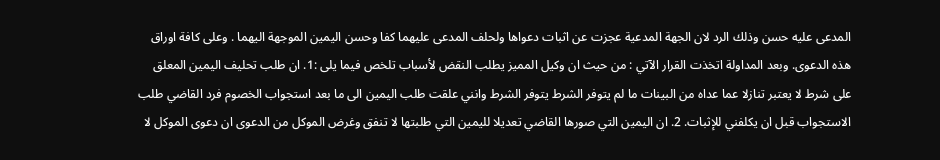المدعى عليه حسن وذلك الرد لان الجهة المدعية عجزت عن اثبات دعواها ولحلف المدعى عليهما كفا وحسن اليمين الموجهة اليهما . وعلى كافة اوراق هذه الدعوى. وبعد المداولة اتخذت القرار الآتي : من حيث ان وكيل المميز يطلب النقض لأسباب تلخص فيما يلى :1. ان طلب تحليف اليمين المعلق على شرط لا يعتبر تنازلا عما عداه من البينات ما لم يتوفر الشرط يتوفر الشرط وانني علقت طلب اليمين الى ما بعد استجواب الخصوم فرد القاضي طلب الاستجواب قبل ان يكلفني للإثبات. 2. ان اليمين التي صورها القاضي تعديلا لليمين التي طلبتها لا تنفق وغرض الموكل من الدعوى ان دعوى الموكل لا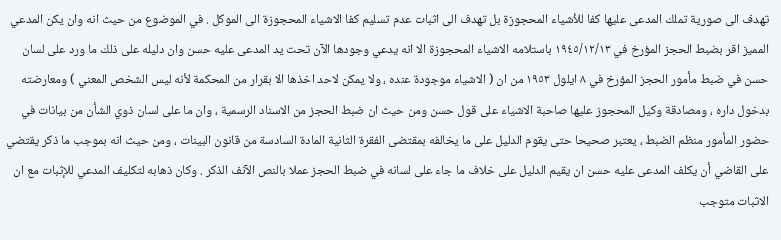تهدف الى صورية تملك المدعى عليها كفا للأشياء المحجوزة بل تهدف الى اثبات عدم تسليم كفا الاشياء المحجوزة الى الموكل . في الموضوع من حيث انه وان يكن المدعي المميز اقر بضبط الحجز المؤرخ في ١٩٤٥/١٢/١٣ باستلامه الاشياء المحجوزة الا انه يدعي وجودها الآن تحت يد المدعى عليه حسن وان دليله على ذلك ما ورد على لسان حسن في ضبط مأمور الحجز المؤرخ في ٨ ايلول ١٩٥٣ من ان ( الاشياء موجودة عنده ، ولا يمكن لاحد اخذها الا بقرار من المحكمة لأنه ليس الشخص المعني ) ومعارضته بدخول داره ، ومصادقة وكيل المحجوز عليها صاحبة الاشياء على قول حسن ومن حيث ان ضبط الحجز من الاسناد الرسمية ، وان ما على لسان ذوي الشأن من بيانات في حضور المأمور منظم الضبط ، يعتبر صحيحا حتى يقوم الدليل على ما يخالفه بمقتضى الفقرة الثانية المادة السادسة من قانون البينات ، ومن حيث انه بموجب ما ذكر يقتضي على القاضي أن يكلف المدعى عليه حسن ان يقيم الدليل على خلاف ما جاء على لسانه في ضبط الحجز عملا بالنص الآنف الذكر . وكان ذهابه لتكليف المدعي للإثبات مع ان الاثبات متوجب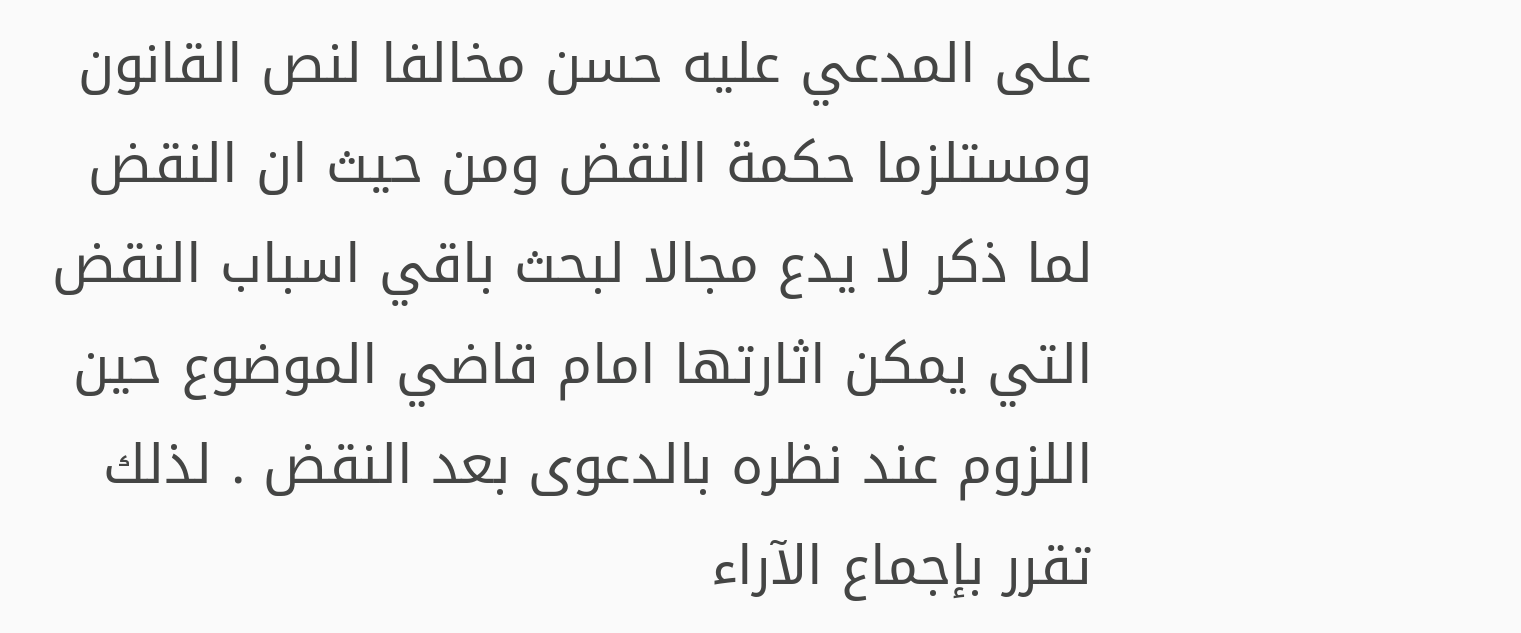على المدعي عليه حسن مخالفا لنص القانون ومستلزما حكمة النقض ومن حيث ان النقض لما ذكر لا يدع مجالا لبحث باقي اسباب النقض التي يمكن اثارتها امام قاضي الموضوع حين اللزوم عند نظره بالدعوى بعد النقض . لذلك تقرر بإجماع الآراء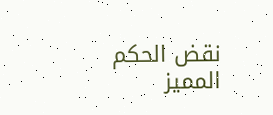نقض الحكم المميز